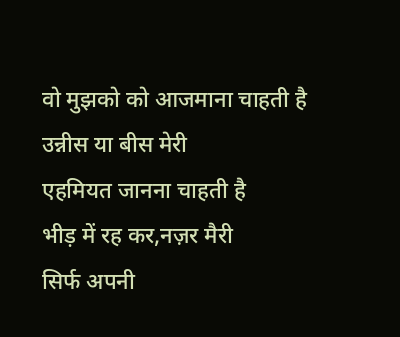वो मुझको को आजमाना चाहती है
उन्नीस या बीस मेरी
एहमियत जानना चाहती है
भीड़ में रह कर,नज़र मैरी
सिर्फ अपनी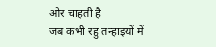ओर चाहती है
जब कभी रहु तन्हाइयों में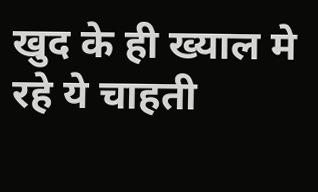खुद के ही ख्याल मे रहे ये चाहती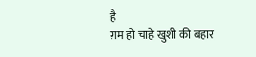है
ग़म हो चाहे खुशी की बहार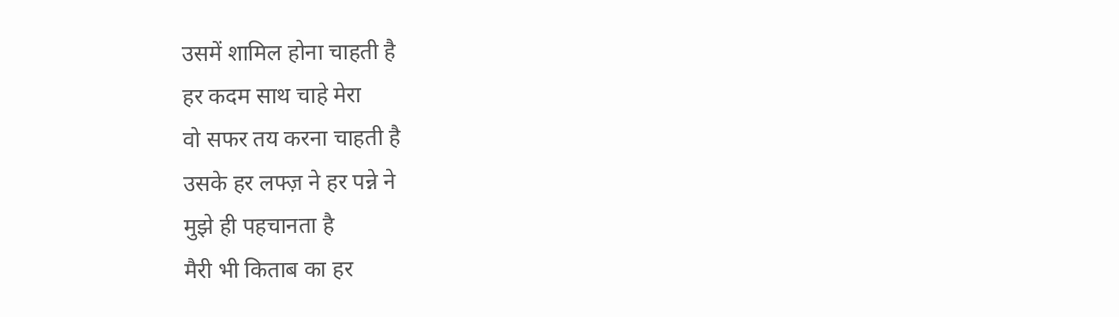उसमें शामिल होना चाहती है
हर कदम साथ चाहे मेरा
वो सफर तय करना चाहती है
उसके हर लफ्ज़ ने हर पन्ने ने
मुझे ही पहचानता है
मैरी भी किताब का हर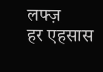लफ्ज़
हर एहसास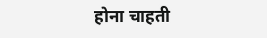होना चाहती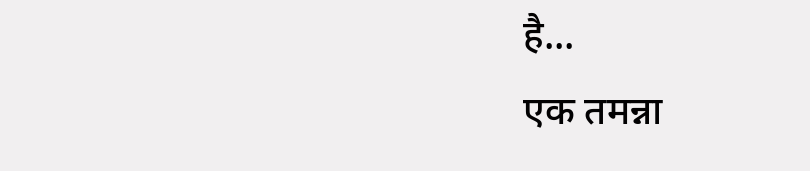है...
एक तमन्ना